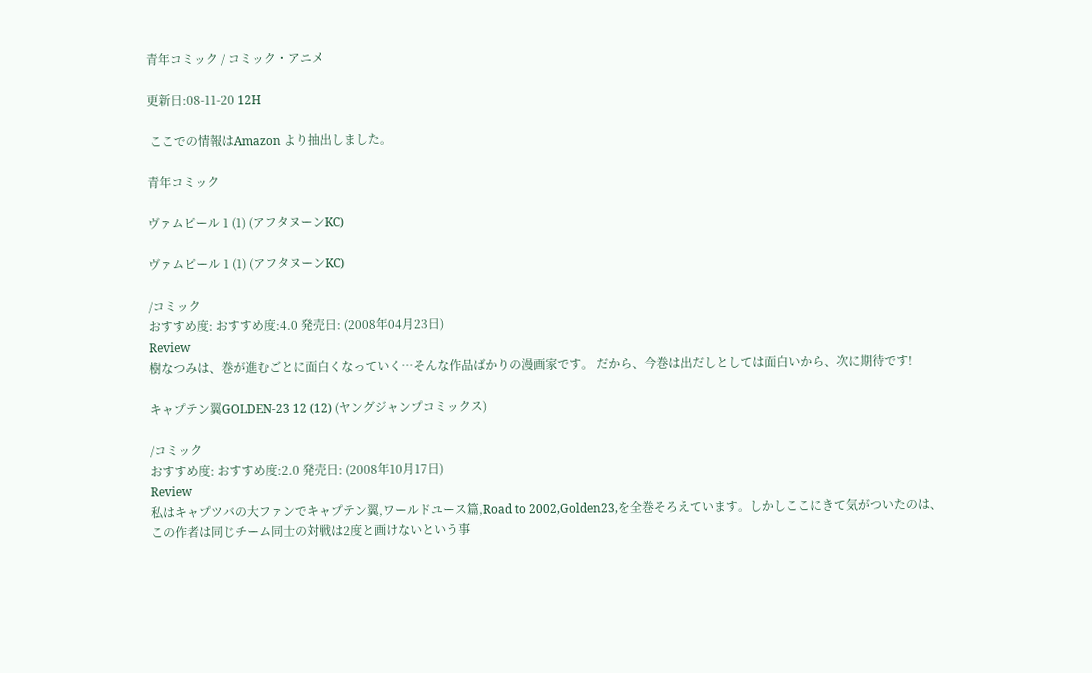青年コミック / コミック・アニメ

更新日:08-11-20 12H

 ここでの情報はAmazon より抽出しました。

青年コミック

ヴァムピール 1 (1) (アフタヌーンKC)

ヴァムピール 1 (1) (アフタヌーンKC)

/コミック
おすすめ度: おすすめ度:4.0 発売日: (2008年04月23日)
Review
樹なつみは、巻が進むごとに面白くなっていく…そんな作品ばかりの漫画家です。 だから、今巻は出だしとしては面白いから、次に期待です!

キャプテン翼GOLDEN-23 12 (12) (ヤングジャンプコミックス)

/コミック
おすすめ度: おすすめ度:2.0 発売日: (2008年10月17日)
Review
私はキャプツバの大ファンでキャプテン翼,ワールドユース篇,Road to 2002,Golden23,を全巻そろえています。しかしここにきて気がついたのは、この作者は同じチーム同士の対戦は2度と画けないという事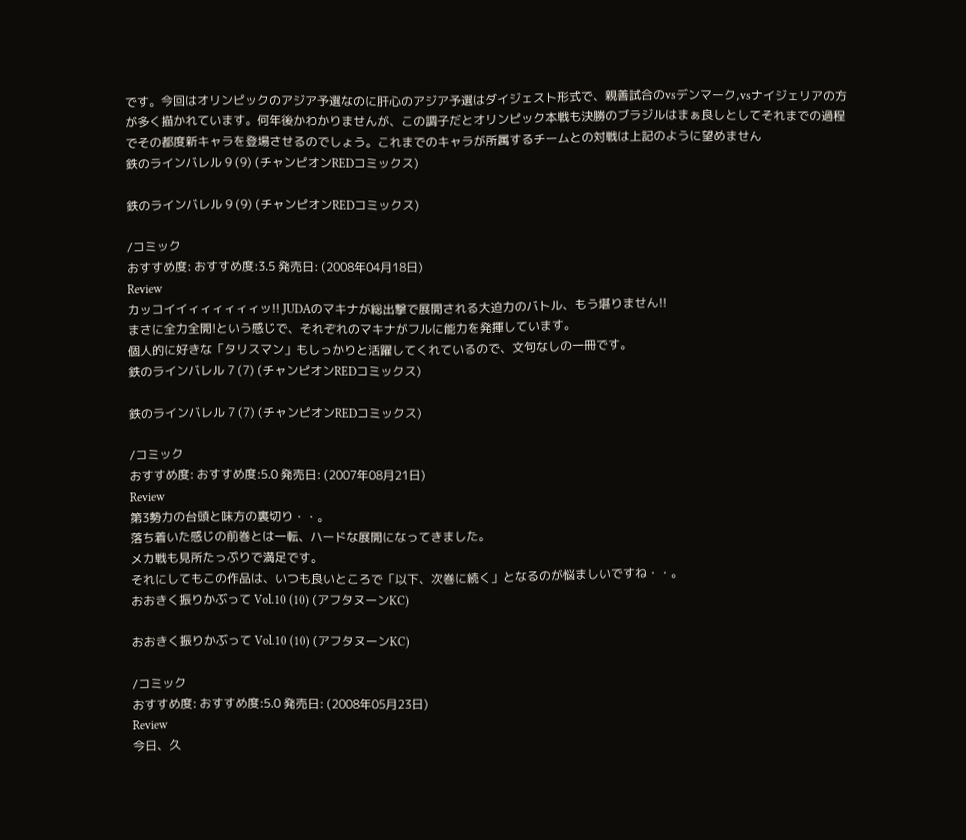です。今回はオリンピックのアジア予選なのに肝心のアジア予選はダイジェスト形式で、親善試合のvsデンマーク,vsナイジェリアの方が多く描かれています。何年後かわかりませんが、この調子だとオリンピック本戦も決勝のブラジルはまぁ良しとしてそれまでの過程でその都度新キャラを登場させるのでしょう。これまでのキャラが所属するチームとの対戦は上記のように望めません
鉄のラインバレル 9 (9) (チャンピオンREDコミックス)

鉄のラインバレル 9 (9) (チャンピオンREDコミックス)

/コミック
おすすめ度: おすすめ度:3.5 発売日: (2008年04月18日)
Review
カッコイイィィィィィィッ!! JUDAのマキナが総出撃で展開される大迫力のバトル、もう堪りません!!
まさに全力全開!という感じで、それぞれのマキナがフルに能力を発揮しています。
個人的に好きな「タリスマン」もしっかりと活躍してくれているので、文句なしの一冊です。
鉄のラインバレル 7 (7) (チャンピオンREDコミックス)

鉄のラインバレル 7 (7) (チャンピオンREDコミックス)

/コミック
おすすめ度: おすすめ度:5.0 発売日: (2007年08月21日)
Review
第3勢力の台頭と味方の裏切り・・。
落ち着いた感じの前巻とは一転、ハードな展開になってきました。
メカ戦も見所たっぷりで満足です。
それにしてもこの作品は、いつも良いところで「以下、次巻に続く」となるのが悩ましいですね・・。
おおきく振りかぶって Vol.10 (10) (アフタヌーンKC)

おおきく振りかぶって Vol.10 (10) (アフタヌーンKC)

/コミック
おすすめ度: おすすめ度:5.0 発売日: (2008年05月23日)
Review
今日、久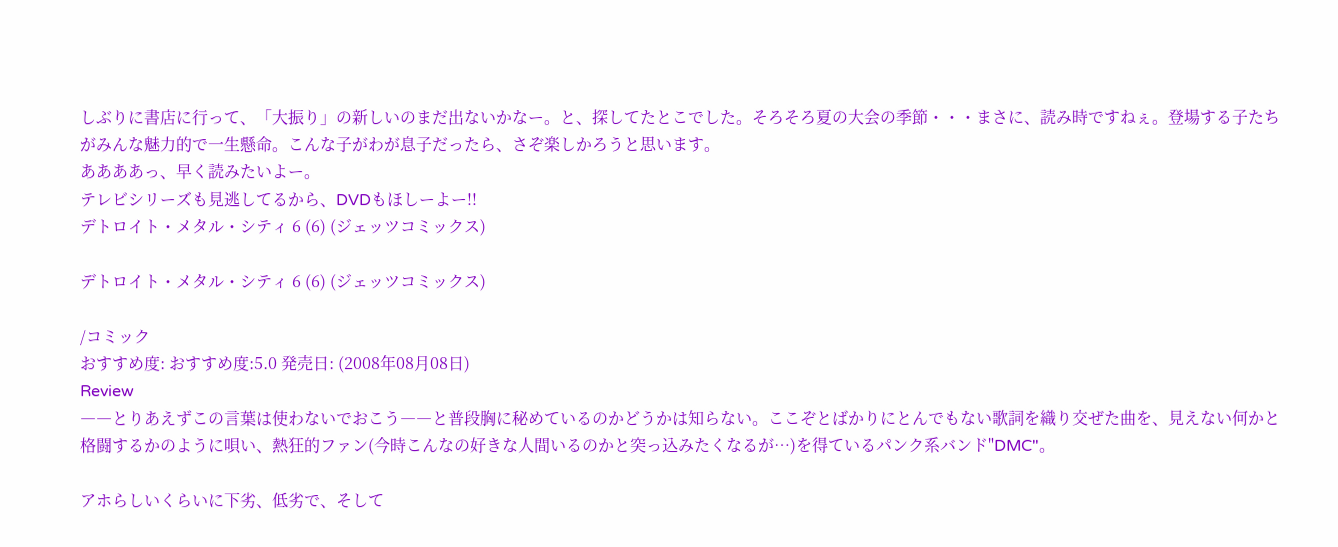しぶりに書店に行って、「大振り」の新しいのまだ出ないかなー。と、探してたとこでした。そろそろ夏の大会の季節・・・まさに、読み時ですねぇ。登場する子たちがみんな魅力的で一生懸命。こんな子がわが息子だったら、さぞ楽しかろうと思います。
ああああっ、早く読みたいよー。
テレビシリーズも見逃してるから、DVDもほしーよー!!
デトロイト・メタル・シティ 6 (6) (ジェッツコミックス)

デトロイト・メタル・シティ 6 (6) (ジェッツコミックス)

/コミック
おすすめ度: おすすめ度:5.0 発売日: (2008年08月08日)
Review
――とりあえずこの言葉は使わないでおこう――と普段胸に秘めているのかどうかは知らない。ここぞとばかりにとんでもない歌詞を織り交ぜた曲を、見えない何かと格闘するかのように唄い、熱狂的ファン(今時こんなの好きな人間いるのかと突っ込みたくなるが…)を得ているパンク系バンド"DMC"。

アホらしいくらいに下劣、低劣で、そして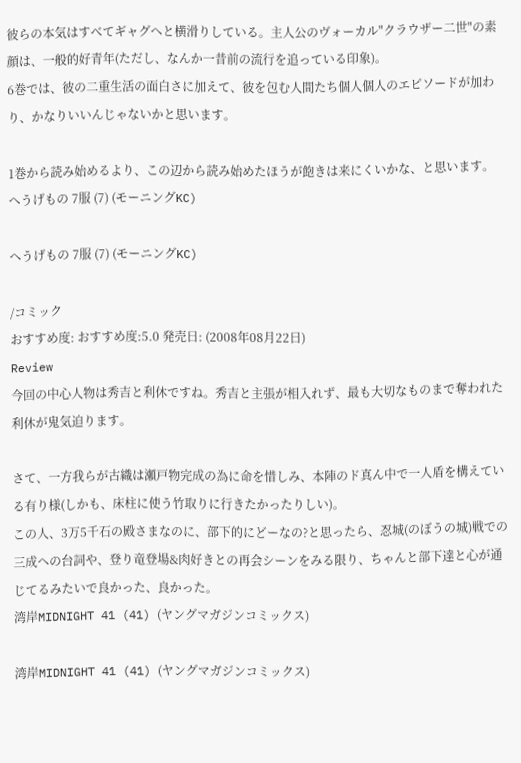彼らの本気はすべてギャグへと横滑りしている。主人公のヴォーカル"クラウザー二世"の素顔は、一般的好青年(ただし、なんか一昔前の流行を追っている印象)。
6巻では、彼の二重生活の面白さに加えて、彼を包む人間たち個人個人のエピソードが加わり、かなりいいんじゃないかと思います。

1巻から読み始めるより、この辺から読み始めたほうが飽きは来にくいかな、と思います。
へうげもの 7服 (7) (モーニングKC)

へうげもの 7服 (7) (モーニングKC)

/コミック
おすすめ度: おすすめ度:5.0 発売日: (2008年08月22日)
Review
今回の中心人物は秀吉と利休ですね。秀吉と主張が相入れず、最も大切なものまで奪われた利休が鬼気迫ります。

さて、一方我らが古織は瀬戸物完成の為に命を惜しみ、本陣のド真ん中で一人盾を構えている有り様(しかも、床柱に使う竹取りに行きたかったりしい)。
この人、3万5千石の殿さまなのに、部下的にどーなの?と思ったら、忍城(のぼうの城)戦での三成への台詞や、登り竜登場&肉好きとの再会シーンをみる限り、ちゃんと部下達と心が通じてるみたいで良かった、良かった。
湾岸MIDNIGHT 41 (41) (ヤングマガジンコミックス)

湾岸MIDNIGHT 41 (41) (ヤングマガジンコミックス)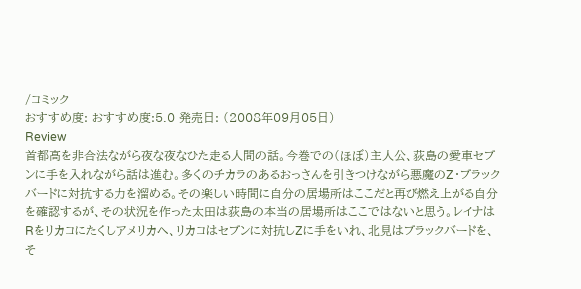/コミック
おすすめ度: おすすめ度:5.0 発売日: (2008年09月05日)
Review
首都高を非合法ながら夜な夜なひた走る人間の話。今巻での(ほぼ)主人公、荻島の愛車セブンに手を入れながら話は進む。多くのチカラのあるおっさんを引きつけながら悪魔のZ・ブラックバードに対抗する力を溜める。その楽しい時間に自分の居場所はここだと再び燃え上がる自分を確認するが、その状況を作った太田は荻島の本当の居場所はここではないと思う。レイナはRをリカコにたくしアメリカへ、リカコはセブンに対抗しZに手をいれ、北見はブラックバードを、そ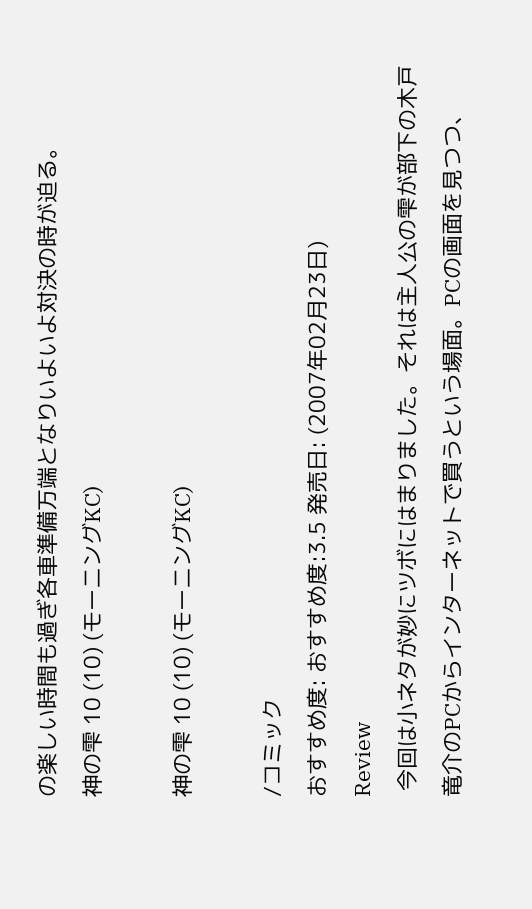の楽しい時間も過ぎ各車準備万端となりいよいよ対決の時が迫る。
神の雫 10 (10) (モーニングKC)

神の雫 10 (10) (モーニングKC)

/コミック
おすすめ度: おすすめ度:3.5 発売日: (2007年02月23日)
Review
 今回は小ネタが妙にツボにはまりました。それは主人公の雫が部下の木戸竜介のPCからインターネットで買うという場面。PCの画面を見つつ、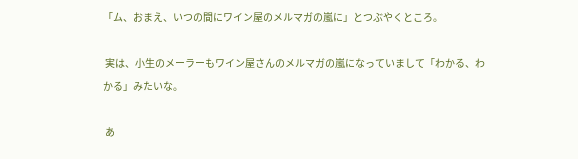「ム、おまえ、いつの間にワイン屋のメルマガの嵐に」とつぶやくところ。

 実は、小生のメーラーもワイン屋さんのメルマガの嵐になっていまして「わかる、わかる」みたいな。

 あ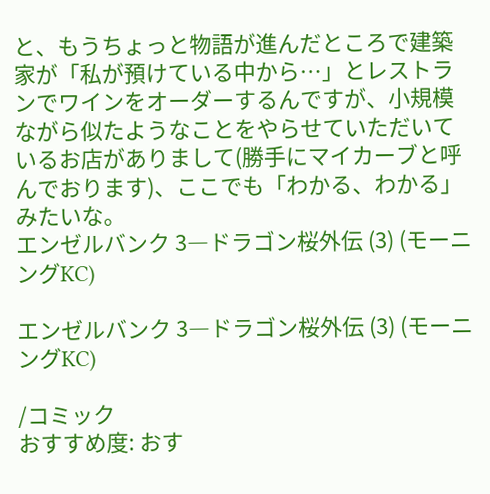と、もうちょっと物語が進んだところで建築家が「私が預けている中から…」とレストランでワインをオーダーするんですが、小規模ながら似たようなことをやらせていただいているお店がありまして(勝手にマイカーブと呼んでおります)、ここでも「わかる、わかる」みたいな。
エンゼルバンク 3―ドラゴン桜外伝 (3) (モーニングKC)

エンゼルバンク 3―ドラゴン桜外伝 (3) (モーニングKC)

/コミック
おすすめ度: おす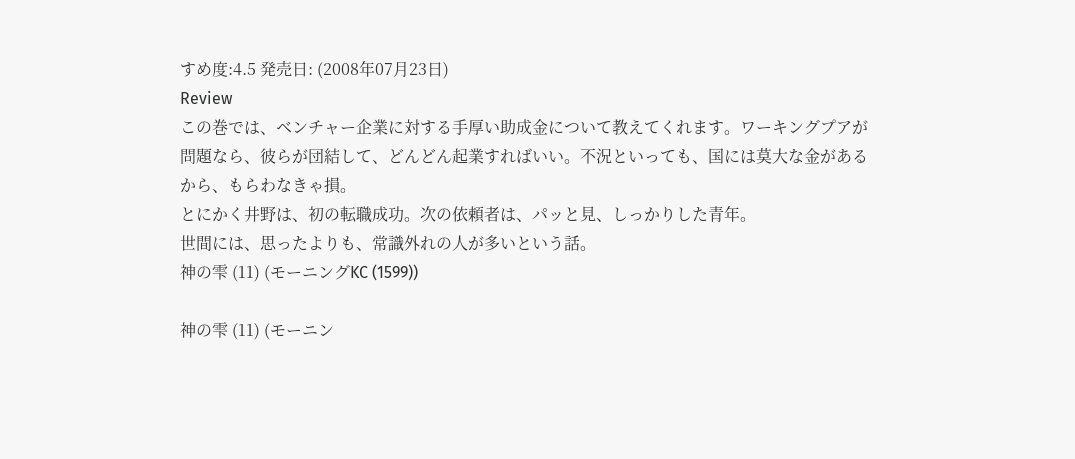すめ度:4.5 発売日: (2008年07月23日)
Review
この巻では、ベンチャー企業に対する手厚い助成金について教えてくれます。ワーキングプアが問題なら、彼らが団結して、どんどん起業すればいい。不況といっても、国には莫大な金があるから、もらわなきゃ損。
とにかく井野は、初の転職成功。次の依頼者は、パッと見、しっかりした青年。
世間には、思ったよりも、常識外れの人が多いという話。
神の雫 (11) (モーニングKC (1599))

神の雫 (11) (モーニン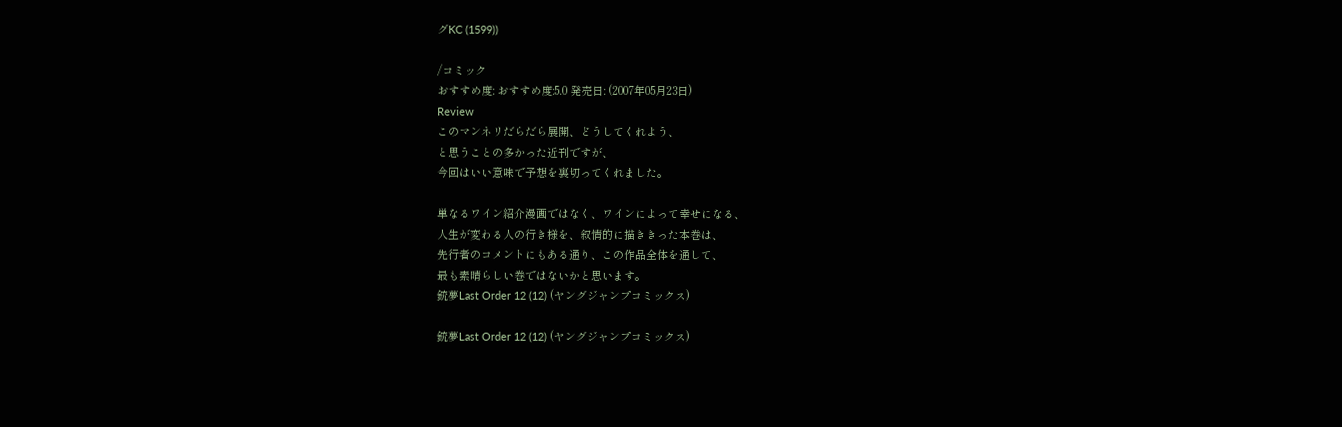グKC (1599))

/コミック
おすすめ度: おすすめ度:5.0 発売日: (2007年05月23日)
Review
このマンネリだらだら展開、どうしてくれよう、
と思うことの多かった近刊ですが、
今回はいい意味で予想を裏切ってくれました。

単なるワイン紹介漫画ではなく、ワインによって幸せになる、
人生が変わる人の行き様を、叙情的に描ききった本巻は、
先行者のコメントにもある通り、この作品全体を通して、
最も素晴らしい巻ではないかと思います。
銃夢Last Order 12 (12) (ヤングジャンプコミックス)

銃夢Last Order 12 (12) (ヤングジャンプコミックス)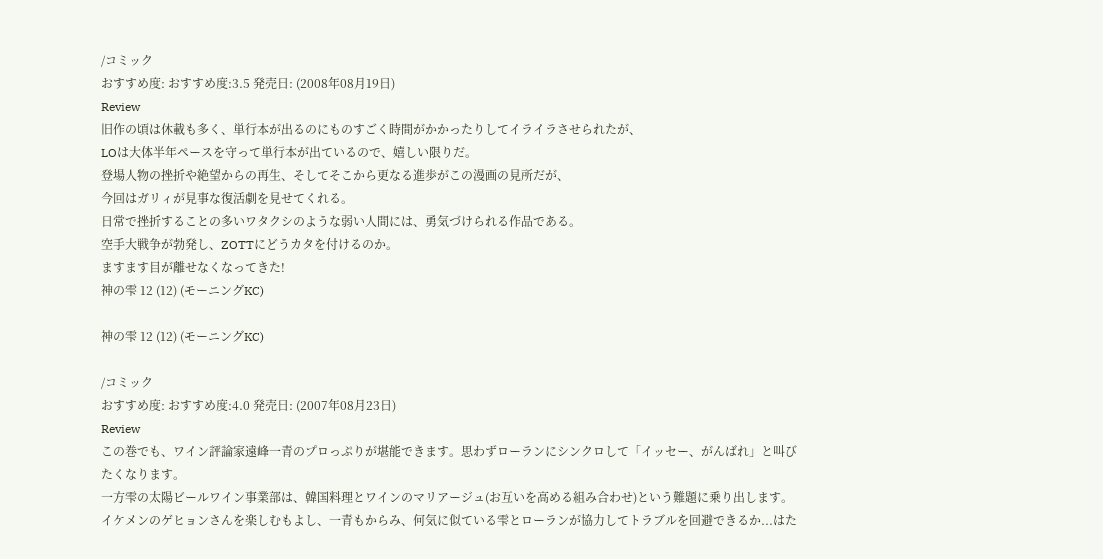/コミック
おすすめ度: おすすめ度:3.5 発売日: (2008年08月19日)
Review
旧作の頃は休載も多く、単行本が出るのにものすごく時間がかかったりしてイライラさせられたが、
LOは大体半年ペースを守って単行本が出ているので、嬉しい限りだ。
登場人物の挫折や絶望からの再生、そしてそこから更なる進歩がこの漫画の見所だが、
今回はガリィが見事な復活劇を見せてくれる。
日常で挫折することの多いワタクシのような弱い人間には、勇気づけられる作品である。
空手大戦争が勃発し、ZOTTにどうカタを付けるのか。
ますます目が離せなくなってきた!
神の雫 12 (12) (モーニングKC)

神の雫 12 (12) (モーニングKC)

/コミック
おすすめ度: おすすめ度:4.0 発売日: (2007年08月23日)
Review
この巻でも、ワイン評論家遠峰一青のプロっぷりが堪能できます。思わずローランにシンクロして「イッセー、がんばれ」と叫びたくなります。
一方雫の太陽ビールワイン事業部は、韓国料理とワインのマリアージュ(お互いを高める組み合わせ)という難題に乗り出します。イケメンのゲヒョンさんを楽しむもよし、一青もからみ、何気に似ている雫とローランが協力してトラブルを回避できるか...はた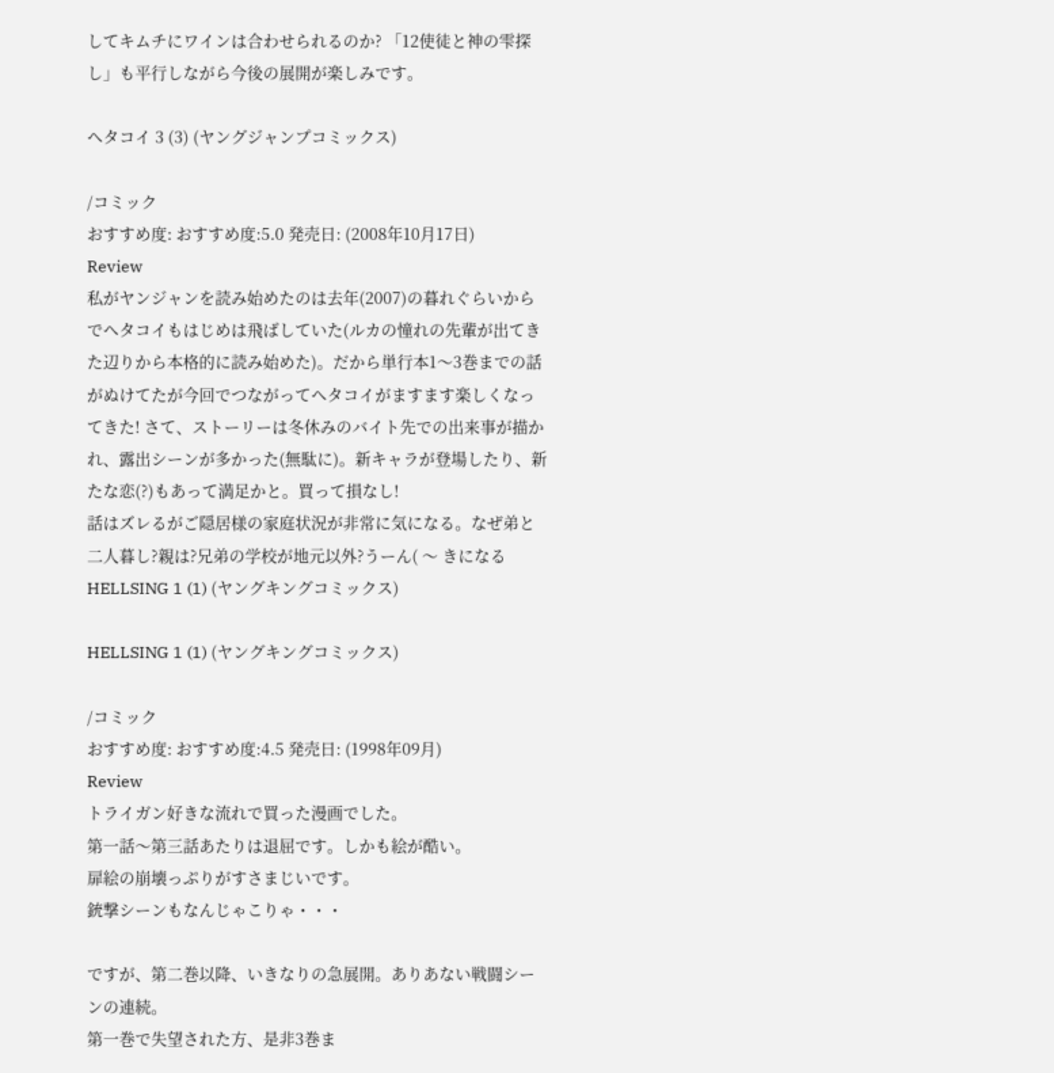してキムチにワインは合わせられるのか? 「12使徒と神の雫探し」も平行しながら今後の展開が楽しみです。

ヘタコイ 3 (3) (ヤングジャンプコミックス)

/コミック
おすすめ度: おすすめ度:5.0 発売日: (2008年10月17日)
Review
私がヤンジャンを読み始めたのは去年(2007)の暮れぐらいからでヘタコイもはじめは飛ばしていた(ルカの憧れの先輩が出てきた辺りから本格的に読み始めた)。だから単行本1〜3巻までの話がぬけてたが今回でつながってヘタコイがますます楽しくなってきた! さて、ストーリーは冬休みのバイト先での出来事が描かれ、露出シーンが多かった(無駄に)。新キャラが登場したり、新たな恋(?)もあって満足かと。買って損なし!
話はズレるがご隠居様の家庭状況が非常に気になる。なぜ弟と二人暮し?親は?兄弟の学校が地元以外?うーん( 〜 きになる
HELLSING 1 (1) (ヤングキングコミックス)

HELLSING 1 (1) (ヤングキングコミックス)

/コミック
おすすめ度: おすすめ度:4.5 発売日: (1998年09月)
Review
トライガン好きな流れで買った漫画でした。
第一話〜第三話あたりは退屈です。しかも絵が酷い。
扉絵の崩壊っぷりがすさまじいです。
銃撃シーンもなんじゃこりゃ・・・

ですが、第二巻以降、いきなりの急展開。ありあない戦闘シーンの連続。
第一巻で失望された方、是非3巻ま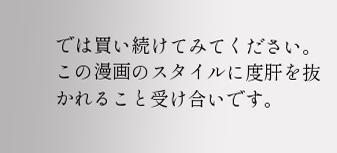では買い続けてみてください。
この漫画のスタイルに度肝を抜かれること受け合いです。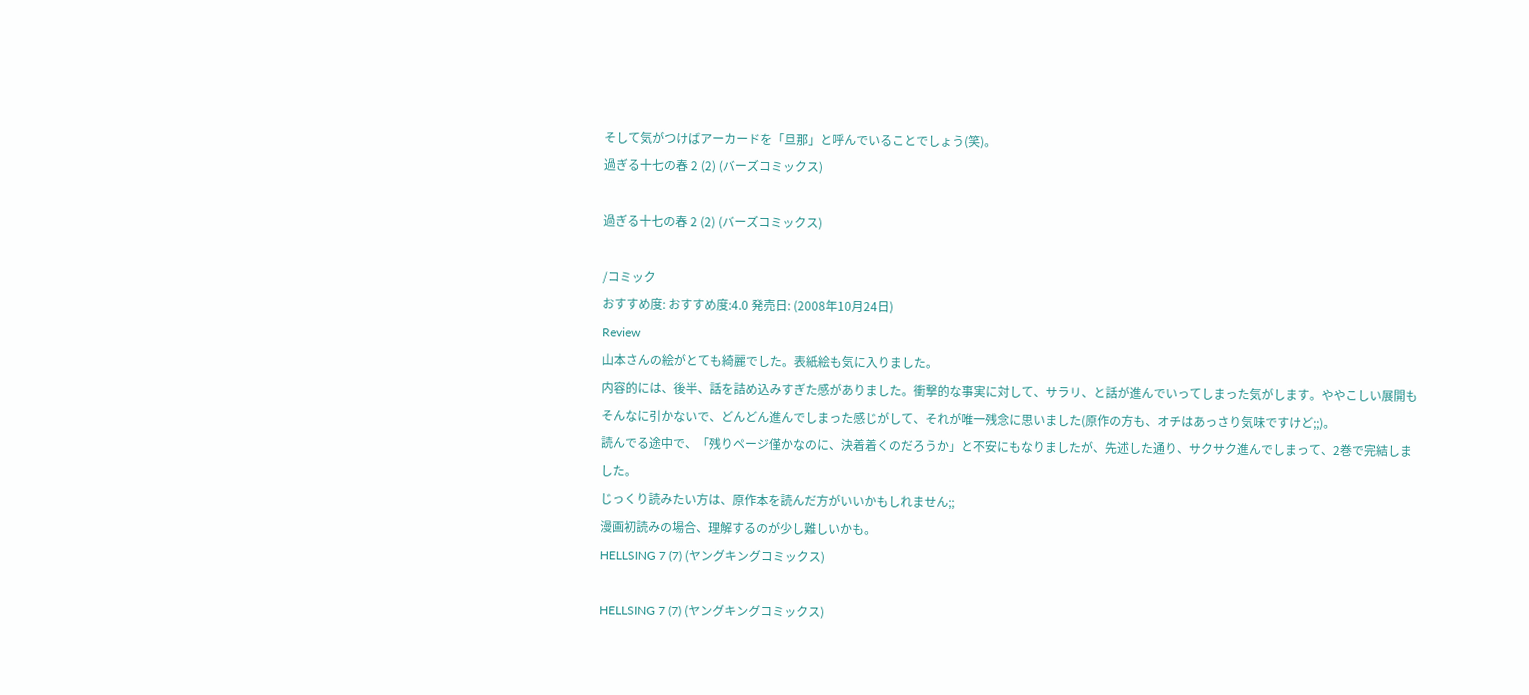そして気がつけばアーカードを「旦那」と呼んでいることでしょう(笑)。
過ぎる十七の春 2 (2) (バーズコミックス)

過ぎる十七の春 2 (2) (バーズコミックス)

/コミック
おすすめ度: おすすめ度:4.0 発売日: (2008年10月24日)
Review
山本さんの絵がとても綺麗でした。表紙絵も気に入りました。
内容的には、後半、話を詰め込みすぎた感がありました。衝撃的な事実に対して、サラリ、と話が進んでいってしまった気がします。ややこしい展開もそんなに引かないで、どんどん進んでしまった感じがして、それが唯一残念に思いました(原作の方も、オチはあっさり気味ですけど;;)。
読んでる途中で、「残りページ僅かなのに、決着着くのだろうか」と不安にもなりましたが、先述した通り、サクサク進んでしまって、2巻で完結しました。
じっくり読みたい方は、原作本を読んだ方がいいかもしれません;;
漫画初読みの場合、理解するのが少し難しいかも。
HELLSING 7 (7) (ヤングキングコミックス)

HELLSING 7 (7) (ヤングキングコミックス)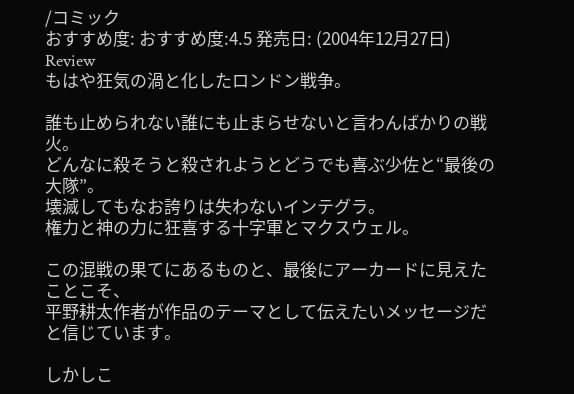/コミック
おすすめ度: おすすめ度:4.5 発売日: (2004年12月27日)
Review
もはや狂気の渦と化したロンドン戦争。

誰も止められない誰にも止まらせないと言わんばかりの戦火。
どんなに殺そうと殺されようとどうでも喜ぶ少佐と“最後の大隊”。
壊滅してもなお誇りは失わないインテグラ。
権力と神の力に狂喜する十字軍とマクスウェル。

この混戦の果てにあるものと、最後にアーカードに見えたことこそ、
平野耕太作者が作品のテーマとして伝えたいメッセージだと信じています。

しかしこ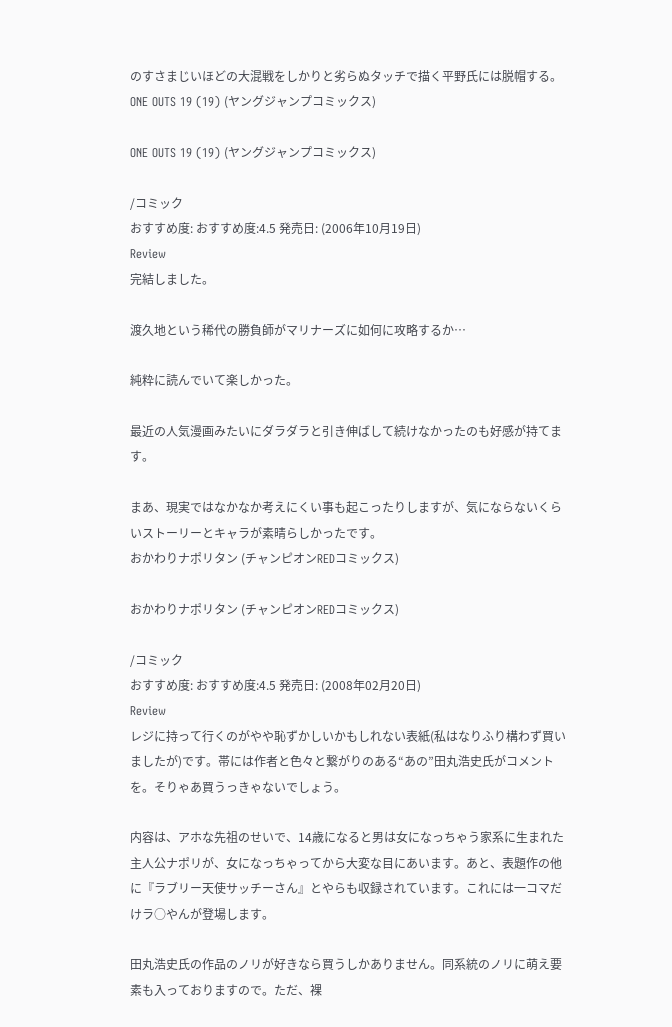のすさまじいほどの大混戦をしかりと劣らぬタッチで描く平野氏には脱帽する。
ONE OUTS 19 (19) (ヤングジャンプコミックス)

ONE OUTS 19 (19) (ヤングジャンプコミックス)

/コミック
おすすめ度: おすすめ度:4.5 発売日: (2006年10月19日)
Review
完結しました。

渡久地という稀代の勝負師がマリナーズに如何に攻略するか…

純粋に読んでいて楽しかった。

最近の人気漫画みたいにダラダラと引き伸ばして続けなかったのも好感が持てます。

まあ、現実ではなかなか考えにくい事も起こったりしますが、気にならないくらいストーリーとキャラが素晴らしかったです。
おかわりナポリタン (チャンピオンREDコミックス)

おかわりナポリタン (チャンピオンREDコミックス)

/コミック
おすすめ度: おすすめ度:4.5 発売日: (2008年02月20日)
Review
レジに持って行くのがやや恥ずかしいかもしれない表紙(私はなりふり構わず買いましたが)です。帯には作者と色々と繋がりのある“あの”田丸浩史氏がコメントを。そりゃあ買うっきゃないでしょう。

内容は、アホな先祖のせいで、14歳になると男は女になっちゃう家系に生まれた主人公ナポリが、女になっちゃってから大変な目にあいます。あと、表題作の他に『ラブリー天使サッチーさん』とやらも収録されています。これには一コマだけラ○やんが登場します。

田丸浩史氏の作品のノリが好きなら買うしかありません。同系統のノリに萌え要素も入っておりますので。ただ、裸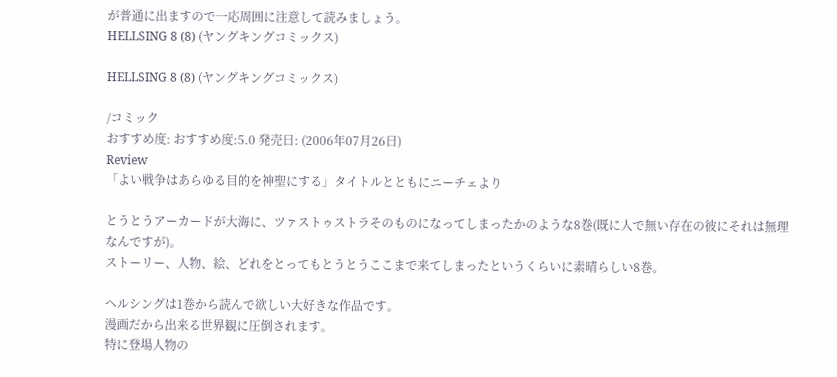が普通に出ますので一応周囲に注意して読みましょう。
HELLSING 8 (8) (ヤングキングコミックス)

HELLSING 8 (8) (ヤングキングコミックス)

/コミック
おすすめ度: おすすめ度:5.0 発売日: (2006年07月26日)
Review
「よい戦争はあらゆる目的を神聖にする」タイトルとともにニーチェより

とうとうアーカードが大海に、ツァストゥストラそのものになってしまったかのような8巻(既に人で無い存在の彼にそれは無理なんですが)。
ストーリー、人物、絵、どれをとってもとうとうここまで来てしまったというくらいに素晴らしい8巻。

ヘルシングは1巻から読んで欲しい大好きな作品です。
漫画だから出来る世界観に圧倒されます。
特に登場人物の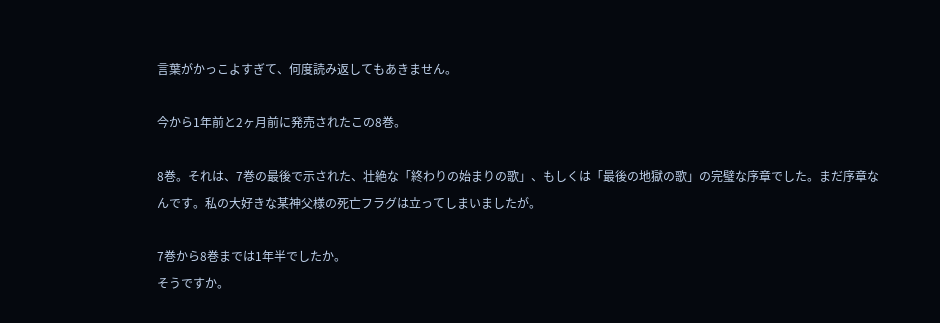言葉がかっこよすぎて、何度読み返してもあきません。

今から1年前と2ヶ月前に発売されたこの8巻。

8巻。それは、7巻の最後で示された、壮絶な「終わりの始まりの歌」、もしくは「最後の地獄の歌」の完璧な序章でした。まだ序章なんです。私の大好きな某神父様の死亡フラグは立ってしまいましたが。

7巻から8巻までは1年半でしたか。
そうですか。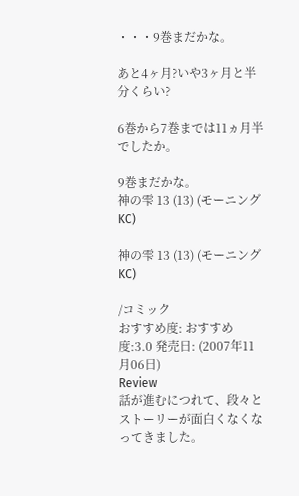・・・9巻まだかな。

あと4ヶ月?いや3ヶ月と半分くらい?

6巻から7巻までは11ヵ月半でしたか。

9巻まだかな。
神の雫 13 (13) (モーニングKC)

神の雫 13 (13) (モーニングKC)

/コミック
おすすめ度: おすすめ度:3.0 発売日: (2007年11月06日)
Review
話が進むにつれて、段々とストーリーが面白くなくなってきました。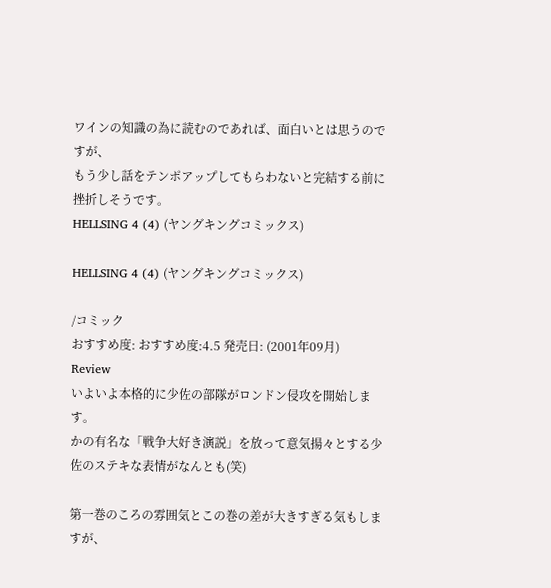ワインの知識の為に読むのであれば、面白いとは思うのですが、
もう少し話をテンポアップしてもらわないと完結する前に挫折しそうです。
HELLSING 4 (4) (ヤングキングコミックス)

HELLSING 4 (4) (ヤングキングコミックス)

/コミック
おすすめ度: おすすめ度:4.5 発売日: (2001年09月)
Review
いよいよ本格的に少佐の部隊がロンドン侵攻を開始します。
かの有名な「戦争大好き演説」を放って意気揚々とする少佐のステキな表情がなんとも(笑)

第一巻のころの雰囲気とこの巻の差が大きすぎる気もしますが、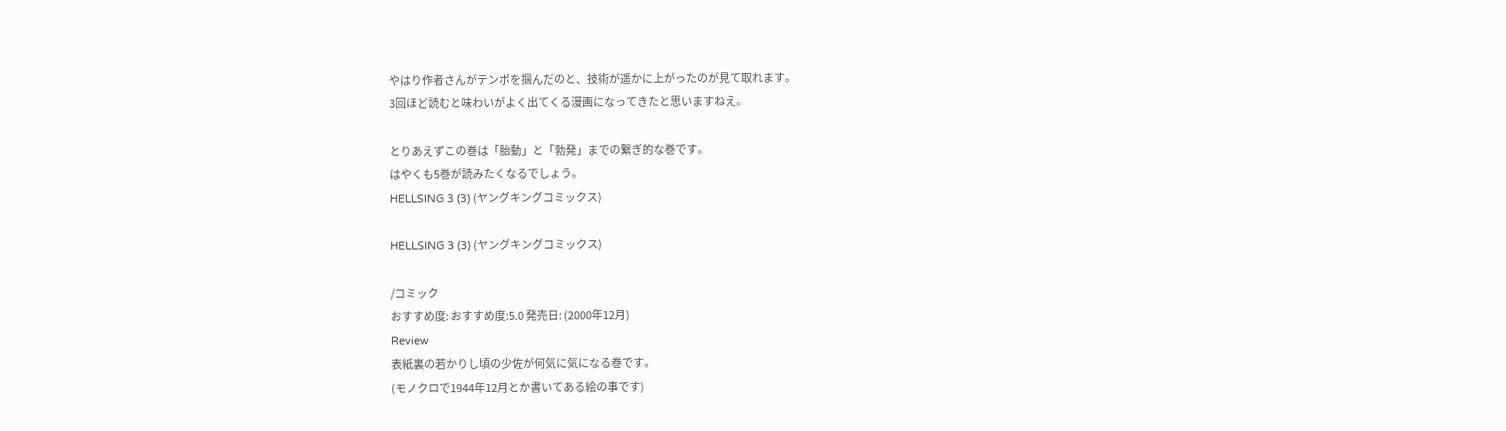やはり作者さんがテンポを掴んだのと、技術が遥かに上がったのが見て取れます。
3回ほど読むと味わいがよく出てくる漫画になってきたと思いますねえ。

とりあえずこの巻は「胎動」と「勃発」までの繋ぎ的な巻です。
はやくも5巻が読みたくなるでしょう。
HELLSING 3 (3) (ヤングキングコミックス)

HELLSING 3 (3) (ヤングキングコミックス)

/コミック
おすすめ度: おすすめ度:5.0 発売日: (2000年12月)
Review
表紙裏の若かりし頃の少佐が何気に気になる巻です。
(モノクロで1944年12月とか書いてある絵の事です)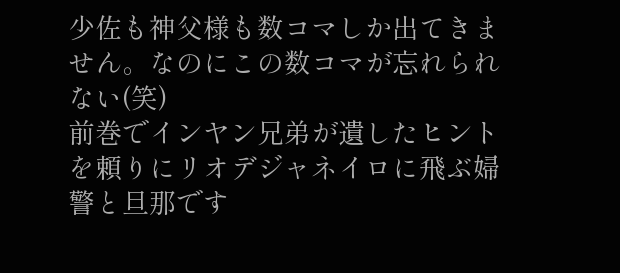少佐も神父様も数コマしか出てきません。なのにこの数コマが忘れられない(笑)
前巻でインヤン兄弟が遺したヒントを頼りにリオデジャネイロに飛ぶ婦警と旦那です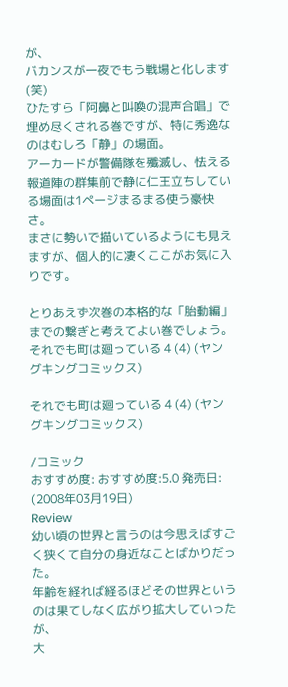が、
バカンスが一夜でもう戦場と化します(笑)
ひたすら「阿鼻と叫喚の混声合唱」で埋め尽くされる巻ですが、特に秀逸なのはむしろ「静」の場面。
アーカードが警備隊を殲滅し、怯える報道陣の群集前で静に仁王立ちしている場面は1ページまるまる使う豪快さ。
まさに勢いで描いているようにも見えますが、個人的に凄くここがお気に入りです。

とりあえず次巻の本格的な「胎動編」までの繋ぎと考えてよい巻でしょう。
それでも町は廻っている 4 (4) (ヤングキングコミックス)

それでも町は廻っている 4 (4) (ヤングキングコミックス)

/コミック
おすすめ度: おすすめ度:5.0 発売日: (2008年03月19日)
Review
幼い頃の世界と言うのは今思えばすごく狭くて自分の身近なことばかりだった。
年齢を経れば経るほどその世界というのは果てしなく広がり拡大していったが、
大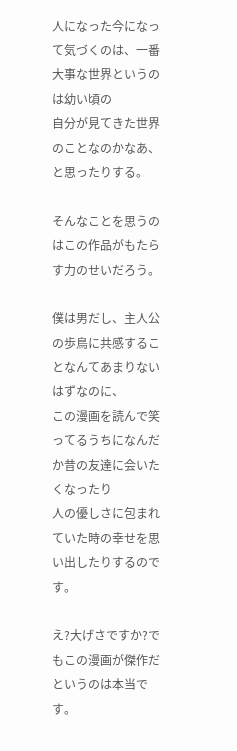人になった今になって気づくのは、一番大事な世界というのは幼い頃の
自分が見てきた世界のことなのかなあ、と思ったりする。

そんなことを思うのはこの作品がもたらす力のせいだろう。

僕は男だし、主人公の歩鳥に共感することなんてあまりないはずなのに、
この漫画を読んで笑ってるうちになんだか昔の友達に会いたくなったり
人の優しさに包まれていた時の幸せを思い出したりするのです。

え?大げさですか?でもこの漫画が傑作だというのは本当です。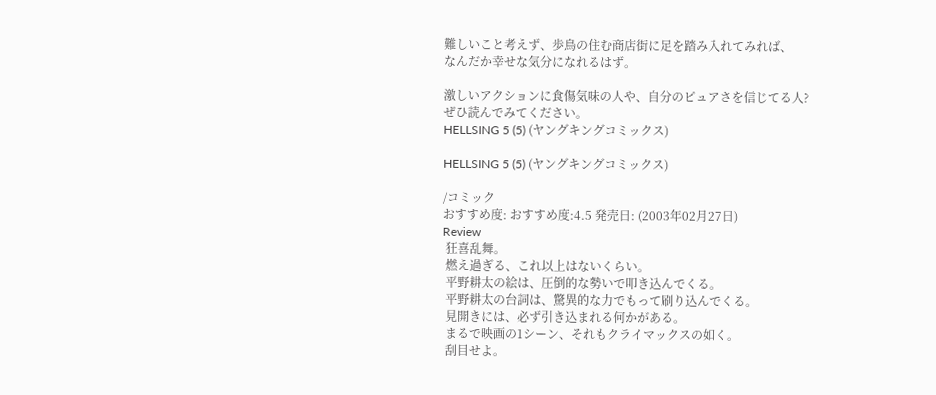難しいこと考えず、歩鳥の住む商店街に足を踏み入れてみれば、
なんだか幸せな気分になれるはず。

激しいアクションに食傷気味の人や、自分のピュアさを信じてる人?
ぜひ読んでみてください。
HELLSING 5 (5) (ヤングキングコミックス)

HELLSING 5 (5) (ヤングキングコミックス)

/コミック
おすすめ度: おすすめ度:4.5 発売日: (2003年02月27日)
Review
 狂喜乱舞。
 燃え過ぎる、これ以上はないくらい。
 平野耕太の絵は、圧倒的な勢いで叩き込んでくる。
 平野耕太の台詞は、驚異的な力でもって刷り込んでくる。
 見開きには、必ず引き込まれる何かがある。
 まるで映画の1シーン、それもクライマックスの如く。
 刮目せよ。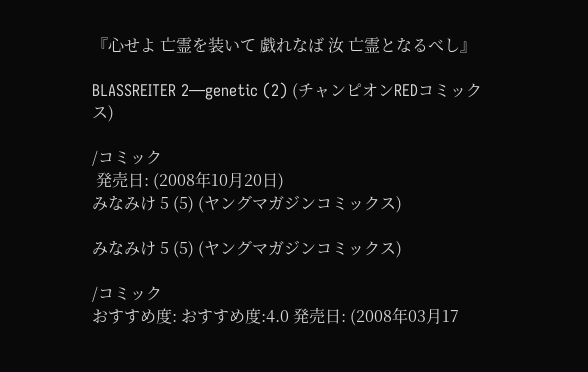『心せよ 亡霊を装いて 戯れなば 汝 亡霊となるべし』

BLASSREITER 2―genetic (2) (チャンピオンREDコミックス)

/コミック
 発売日: (2008年10月20日)
みなみけ 5 (5) (ヤングマガジンコミックス)

みなみけ 5 (5) (ヤングマガジンコミックス)

/コミック
おすすめ度: おすすめ度:4.0 発売日: (2008年03月17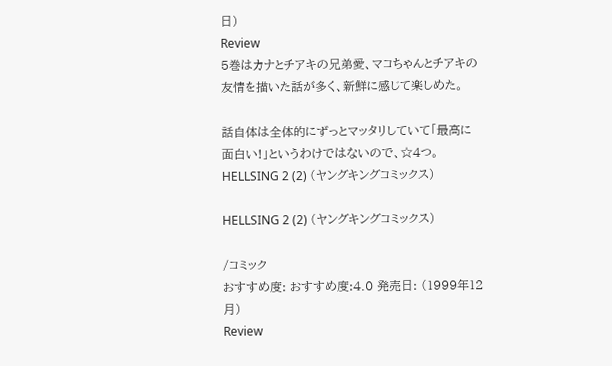日)
Review
5巻はカナとチアキの兄弟愛、マコちゃんとチアキの友情を描いた話が多く、新鮮に感じて楽しめた。

話自体は全体的にずっとマッタリしていて「最高に面白い!」というわけではないので、☆4つ。
HELLSING 2 (2) (ヤングキングコミックス)

HELLSING 2 (2) (ヤングキングコミックス)

/コミック
おすすめ度: おすすめ度:4.0 発売日: (1999年12月)
Review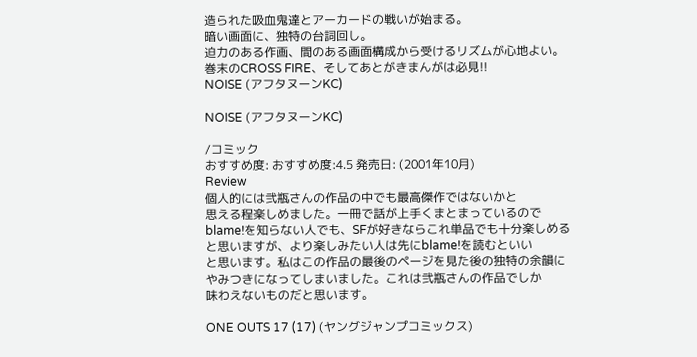造られた吸血鬼達とアーカードの戦いが始まる。
暗い画面に、独特の台詞回し。
迫力のある作画、間のある画面構成から受けるリズムが心地よい。
巻末のCROSS FIRE、そしてあとがきまんがは必見!!
NOISE (アフタヌーンKC)

NOISE (アフタヌーンKC)

/コミック
おすすめ度: おすすめ度:4.5 発売日: (2001年10月)
Review
個人的には弐瓶さんの作品の中でも最高傑作ではないかと
思える程楽しめました。一冊で話が上手くまとまっているので
blame!を知らない人でも、SFが好きならこれ単品でも十分楽しめる
と思いますが、より楽しみたい人は先にblame!を読むといい
と思います。私はこの作品の最後のページを見た後の独特の余韻に
やみつきになってしまいました。これは弐瓶さんの作品でしか
味わえないものだと思います。

ONE OUTS 17 (17) (ヤングジャンプコミックス)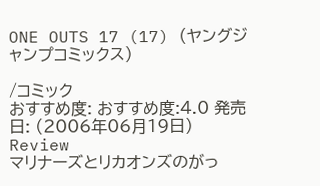ONE OUTS 17 (17) (ヤングジャンプコミックス)

/コミック
おすすめ度: おすすめ度:4.0 発売日: (2006年06月19日)
Review
マリナーズとリカオンズのがっ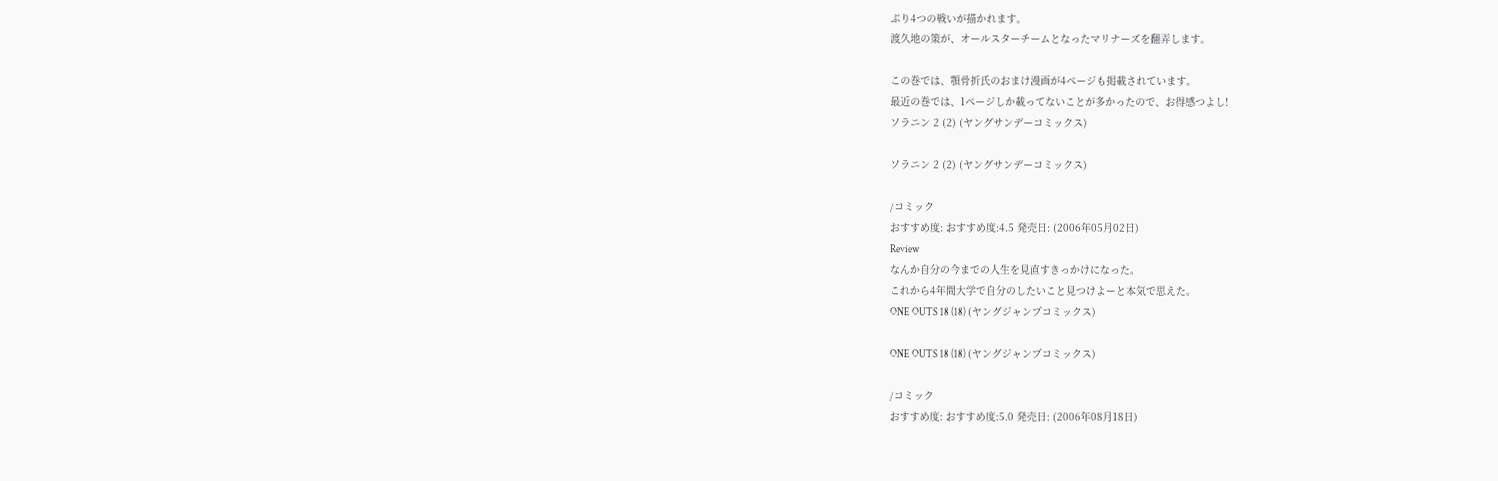ぷり4つの戦いが描かれます。
渡久地の策が、オールスターチームとなったマリナーズを翻弄します。

この巻では、顎骨折氏のおまけ漫画が4ページも掲載されています。
最近の巻では、1ページしか載ってないことが多かったので、お得感つよし!
ソラニン 2 (2) (ヤングサンデーコミックス)

ソラニン 2 (2) (ヤングサンデーコミックス)

/コミック
おすすめ度: おすすめ度:4.5 発売日: (2006年05月02日)
Review
なんか自分の今までの人生を見直すきっかけになった。
これから4年間大学で自分のしたいこと見つけよーと本気で思えた。
ONE OUTS 18 (18) (ヤングジャンプコミックス)

ONE OUTS 18 (18) (ヤングジャンプコミックス)

/コミック
おすすめ度: おすすめ度:5.0 発売日: (2006年08月18日)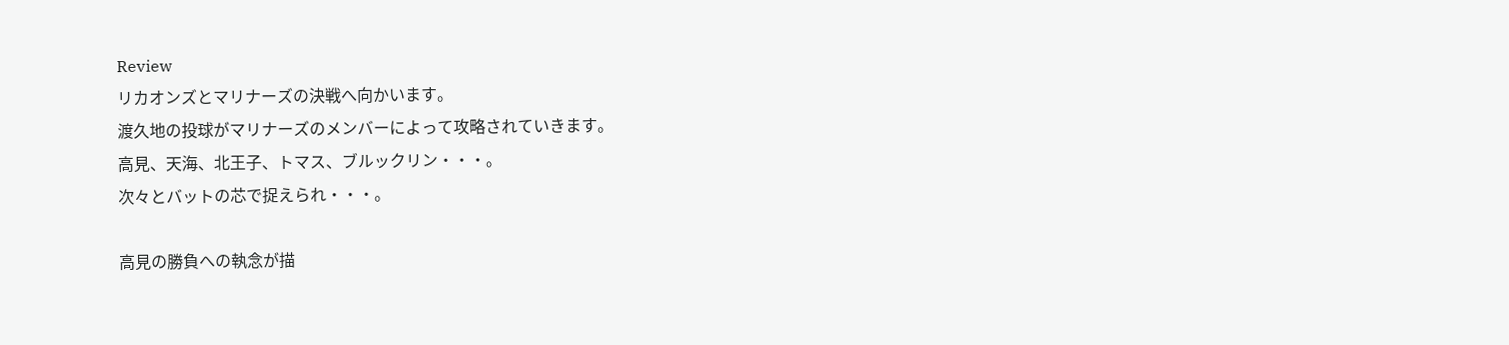Review
リカオンズとマリナーズの決戦へ向かいます。
渡久地の投球がマリナーズのメンバーによって攻略されていきます。
高見、天海、北王子、トマス、ブルックリン・・・。
次々とバットの芯で捉えられ・・・。

高見の勝負への執念が描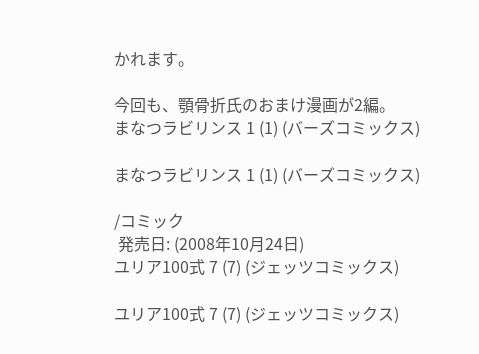かれます。

今回も、顎骨折氏のおまけ漫画が2編。
まなつラビリンス 1 (1) (バーズコミックス)

まなつラビリンス 1 (1) (バーズコミックス)

/コミック
 発売日: (2008年10月24日)
ユリア100式 7 (7) (ジェッツコミックス)

ユリア100式 7 (7) (ジェッツコミックス)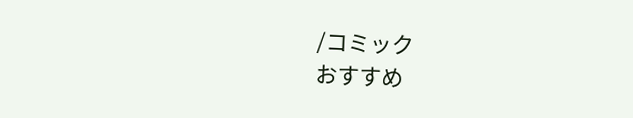/コミック
おすすめ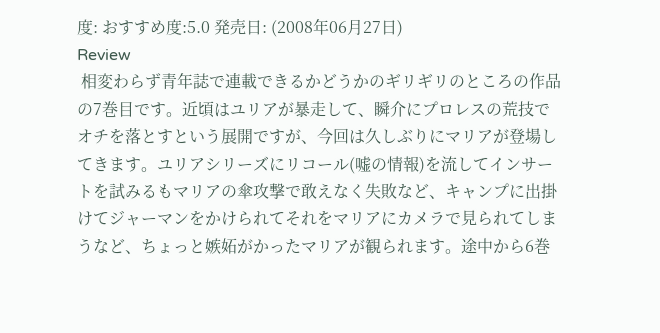度: おすすめ度:5.0 発売日: (2008年06月27日)
Review
 相変わらず青年誌で連載できるかどうかのギリギリのところの作品の7巻目です。近頃はユリアが暴走して、瞬介にプロレスの荒技でオチを落とすという展開ですが、今回は久しぶりにマリアが登場してきます。ユリアシリーズにリコール(嘘の情報)を流してインサートを試みるもマリアの傘攻撃で敢えなく失敗など、キャンプに出掛けてジャーマンをかけられてそれをマリアにカメラで見られてしまうなど、ちょっと嫉妬がかったマリアが観られます。途中から6巻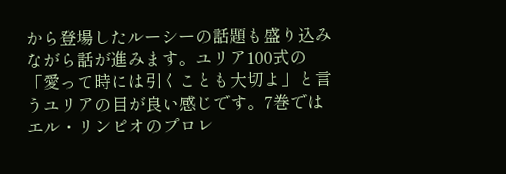から登場したルーシーの話題も盛り込みながら話が進みます。ユリア100式の「愛って時には引くことも大切よ」と言うユリアの目が良い感じです。7巻ではエル・リンピオのプロレ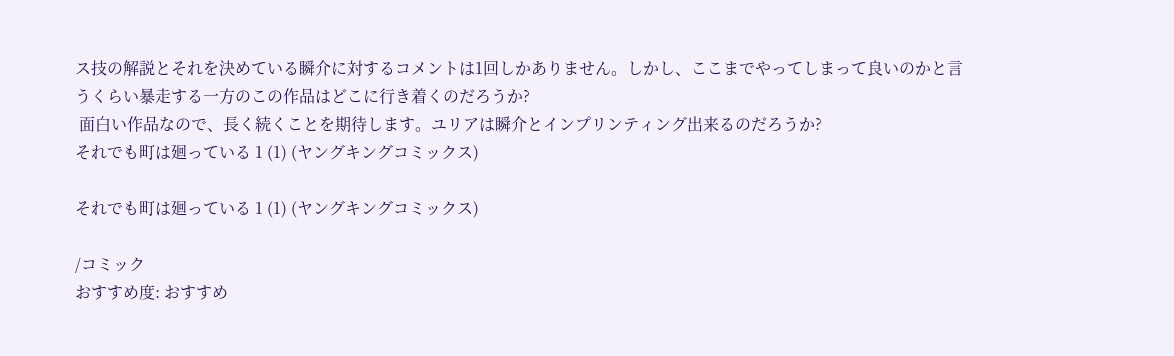ス技の解説とそれを決めている瞬介に対するコメントは1回しかありません。しかし、ここまでやってしまって良いのかと言うくらい暴走する一方のこの作品はどこに行き着くのだろうか?
 面白い作品なので、長く続くことを期待します。ユリアは瞬介とインプリンティング出来るのだろうか?
それでも町は廻っている 1 (1) (ヤングキングコミックス)

それでも町は廻っている 1 (1) (ヤングキングコミックス)

/コミック
おすすめ度: おすすめ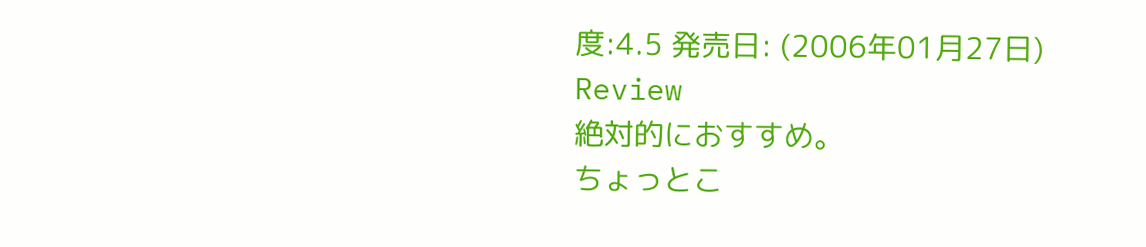度:4.5 発売日: (2006年01月27日)
Review
絶対的におすすめ。
ちょっとこ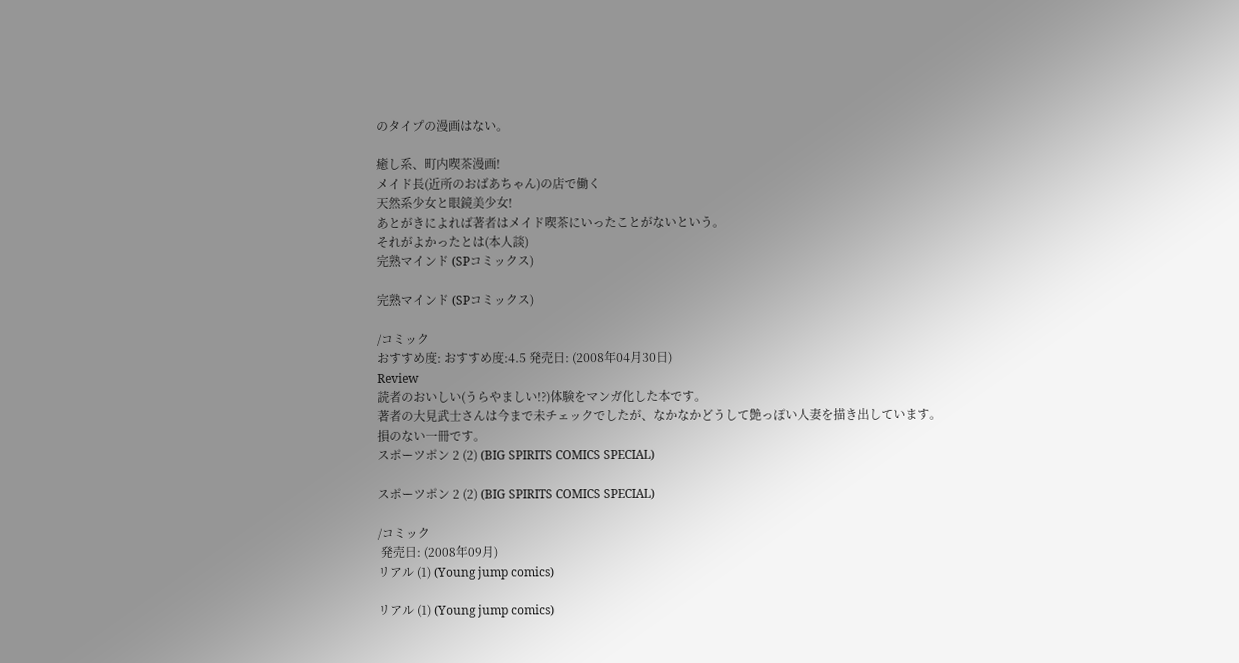のタイプの漫画はない。

癒し系、町内喫茶漫画!
メイド長(近所のおばあちゃん)の店で働く
天然系少女と眼鏡美少女!
あとがきによれば著者はメイド喫茶にいったことがないという。
それがよかったとは(本人談)
完熟マインド (SPコミックス)

完熟マインド (SPコミックス)

/コミック
おすすめ度: おすすめ度:4.5 発売日: (2008年04月30日)
Review
読者のおいしい(うらやましい!?)体験をマンガ化した本です。
著者の大見武士さんは今まで未チェックでしたが、なかなかどうして艶っぽい人妻を描き出しています。
損のない一冊です。
スポーツポン 2 (2) (BIG SPIRITS COMICS SPECIAL)

スポーツポン 2 (2) (BIG SPIRITS COMICS SPECIAL)

/コミック
 発売日: (2008年09月)
リアル (1) (Young jump comics)

リアル (1) (Young jump comics)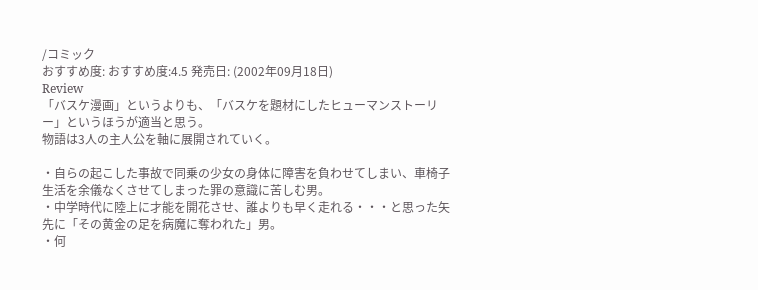/コミック
おすすめ度: おすすめ度:4.5 発売日: (2002年09月18日)
Review
「バスケ漫画」というよりも、「バスケを題材にしたヒューマンストーリー」というほうが適当と思う。
物語は3人の主人公を軸に展開されていく。

・自らの起こした事故で同乗の少女の身体に障害を負わせてしまい、車椅子生活を余儀なくさせてしまった罪の意識に苦しむ男。
・中学時代に陸上に才能を開花させ、誰よりも早く走れる・・・と思った矢先に「その黄金の足を病魔に奪われた」男。
・何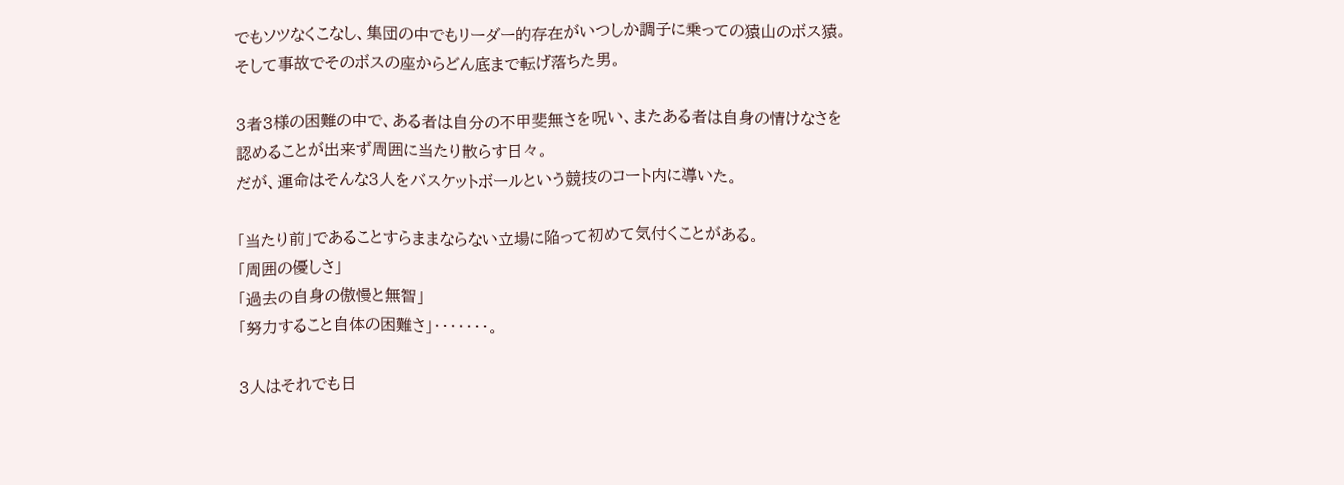でもソツなくこなし、集団の中でもリーダー的存在がいつしか調子に乗っての猿山のボス猿。そして事故でそのボスの座からどん底まで転げ落ちた男。

3者3様の困難の中で、ある者は自分の不甲斐無さを呪い、またある者は自身の情けなさを認めることが出来ず周囲に当たり散らす日々。
だが、運命はそんな3人をバスケットボールという競技のコート内に導いた。

「当たり前」であることすらままならない立場に陥って初めて気付くことがある。
「周囲の優しさ」
「過去の自身の傲慢と無智」
「努力すること自体の困難さ」・・・・・・・。

3人はそれでも日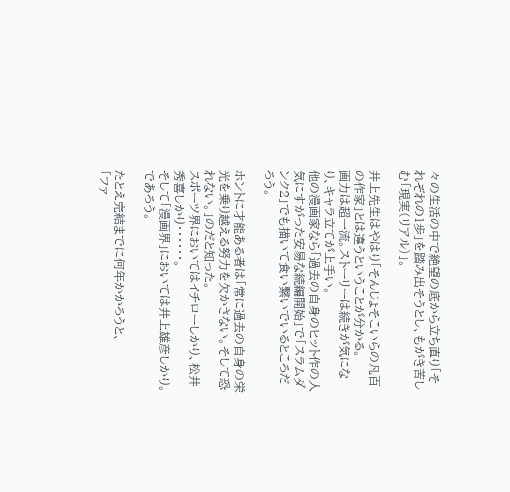々の生活の中で絶望の底から立ち直り「それぞれの1歩」を踏み出そうとし、もがき苦しむ「現実(リアル)」。

井上先生はやはり「そんじょそこいらの凡百の作家」とは違うということが分かる。
画力は超一流。ストーリーは続きが気になり、キャラ立てが上手い。
他の漫画家なら「過去の自身のヒット作の人気にすがった安易な続編開始」で「スラムダンク2」でも描いて食い繋いでいるところだろう。

ホントに才能ある者は「常に過去の自身の栄光を乗り越える努力を欠かさない。そして恐れない。」のだと知った。
スポーツ界においてはイチローしかり、松井秀喜しかり・・・・・・。
そして「漫画界」においては井上雄彦しかり。であろう。

たとえ完結までに何年かかろうと、
「ファ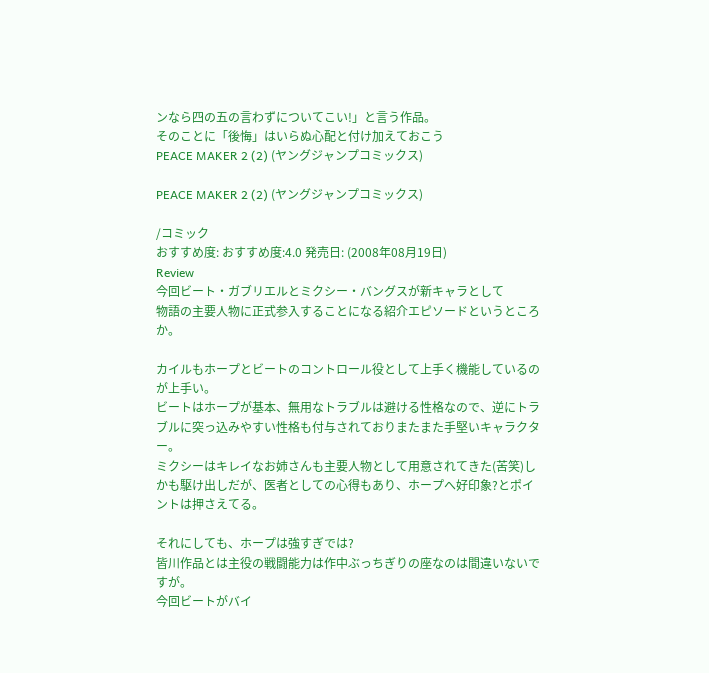ンなら四の五の言わずについてこい!」と言う作品。
そのことに「後悔」はいらぬ心配と付け加えておこう
PEACE MAKER 2 (2) (ヤングジャンプコミックス)

PEACE MAKER 2 (2) (ヤングジャンプコミックス)

/コミック
おすすめ度: おすすめ度:4.0 発売日: (2008年08月19日)
Review
今回ビート・ガブリエルとミクシー・バングスが新キャラとして
物語の主要人物に正式参入することになる紹介エピソードというところか。

カイルもホープとビートのコントロール役として上手く機能しているのが上手い。
ビートはホープが基本、無用なトラブルは避ける性格なので、逆にトラブルに突っ込みやすい性格も付与されておりまたまた手堅いキャラクター。
ミクシーはキレイなお姉さんも主要人物として用意されてきた(苦笑)しかも駆け出しだが、医者としての心得もあり、ホープへ好印象?とポイントは押さえてる。

それにしても、ホープは強すぎでは?
皆川作品とは主役の戦闘能力は作中ぶっちぎりの座なのは間違いないですが。
今回ビートがバイ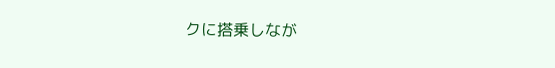クに搭乗しなが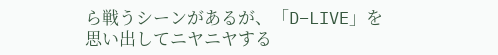ら戦うシーンがあるが、「D−LIVE」を
思い出してニヤニヤする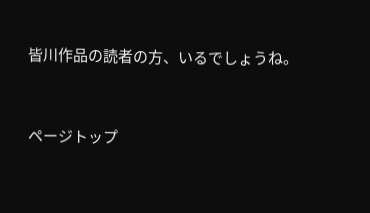皆川作品の読者の方、いるでしょうね。


ページトップ